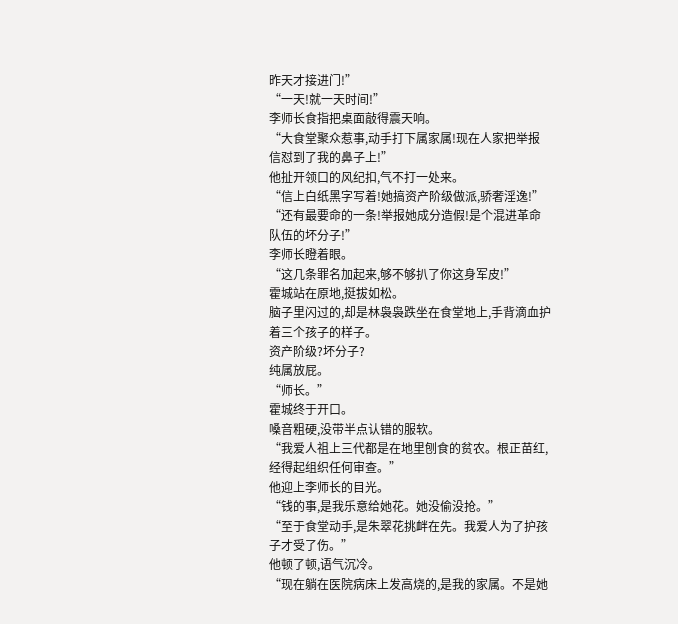昨天才接进门!”
“一天!就一天时间!”
李师长食指把桌面敲得震天响。
“大食堂聚众惹事,动手打下属家属!现在人家把举报信怼到了我的鼻子上!”
他扯开领口的风纪扣,气不打一处来。
“信上白纸黑字写着!她搞资产阶级做派,骄奢淫逸!”
“还有最要命的一条!举报她成分造假!是个混进革命队伍的坏分子!”
李师长瞪着眼。
“这几条罪名加起来,够不够扒了你这身军皮!”
霍城站在原地,挺拔如松。
脑子里闪过的,却是林袅袅跌坐在食堂地上,手背滴血护着三个孩子的样子。
资产阶级?坏分子?
纯属放屁。
“师长。”
霍城终于开口。
嗓音粗硬,没带半点认错的服软。
“我爱人祖上三代都是在地里刨食的贫农。根正苗红,经得起组织任何审查。”
他迎上李师长的目光。
“钱的事,是我乐意给她花。她没偷没抢。”
“至于食堂动手,是朱翠花挑衅在先。我爱人为了护孩子才受了伤。”
他顿了顿,语气沉冷。
“现在躺在医院病床上发高烧的,是我的家属。不是她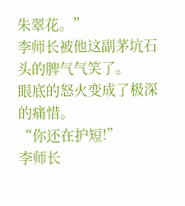朱翠花。”
李师长被他这副茅坑石头的脾气气笑了。
眼底的怒火变成了极深的痛惜。
“你还在护短!”
李师长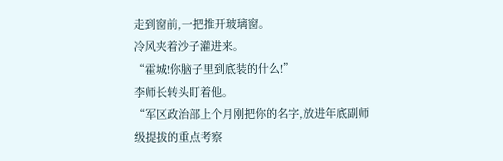走到窗前,一把推开玻璃窗。
冷风夹着沙子灌进来。
“霍城!你脑子里到底装的什么!”
李师长转头盯着他。
“军区政治部上个月刚把你的名字,放进年底副师级提拔的重点考察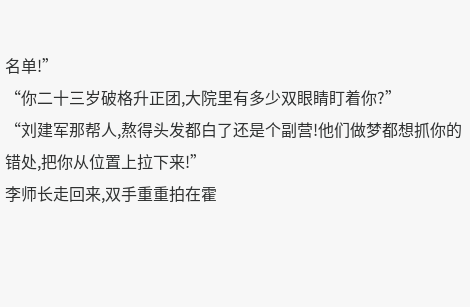名单!”
“你二十三岁破格升正团,大院里有多少双眼睛盯着你?”
“刘建军那帮人,熬得头发都白了还是个副营!他们做梦都想抓你的错处,把你从位置上拉下来!”
李师长走回来,双手重重拍在霍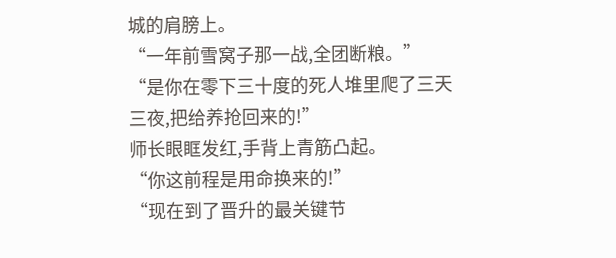城的肩膀上。
“一年前雪窝子那一战,全团断粮。”
“是你在零下三十度的死人堆里爬了三天三夜,把给养抢回来的!”
师长眼眶发红,手背上青筋凸起。
“你这前程是用命换来的!”
“现在到了晋升的最关键节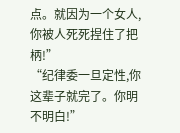点。就因为一个女人,你被人死死捏住了把柄!”
“纪律委一旦定性,你这辈子就完了。你明不明白!”